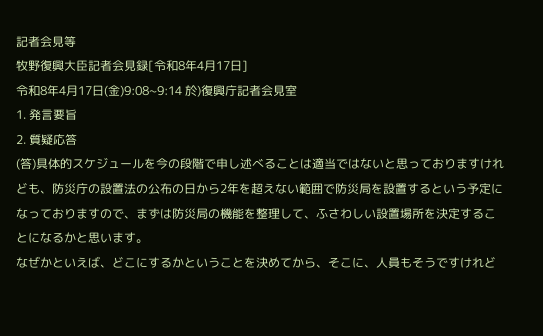記者会見等
牧野復興大臣記者会見録[令和8年4月17日]
令和8年4月17日(金)9:08~9:14 於)復興庁記者会見室
1. 発言要旨
2. 質疑応答
(答)具体的スケジュールを今の段階で申し述べることは適当ではないと思っておりますけれども、防災庁の設置法の公布の日から2年を超えない範囲で防災局を設置するという予定になっておりますので、まずは防災局の機能を整理して、ふさわしい設置場所を決定することになるかと思います。
なぜかといえば、どこにするかということを決めてから、そこに、人員もそうですけれど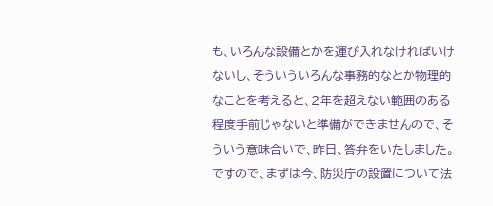も、いろんな設備とかを運び入れなければいけないし、そういういろんな事務的なとか物理的なことを考えると、2年を超えない範囲のある程度手前じゃないと準備ができませんので、そういう意味合いで、昨日、答弁をいたしました。
ですので、まずは今、防災庁の設置について法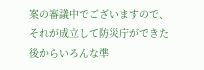案の審議中でございますので、それが成立して防災庁ができた後からいろんな準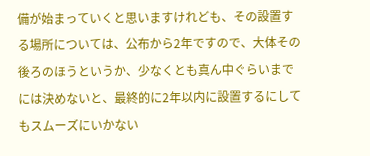備が始まっていくと思いますけれども、その設置する場所については、公布から2年ですので、大体その後ろのほうというか、少なくとも真ん中ぐらいまでには決めないと、最終的に2年以内に設置するにしてもスムーズにいかない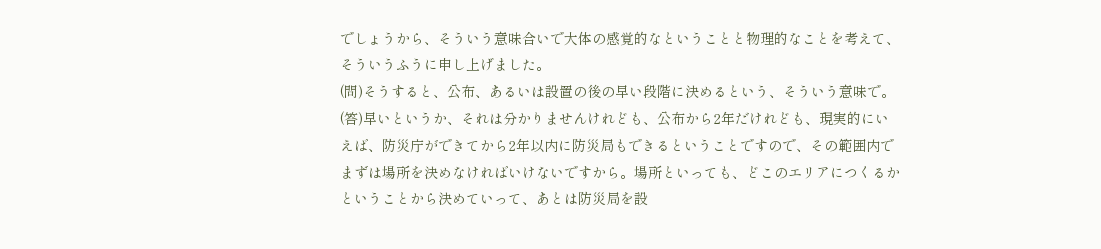でしょうから、そういう意味合いで大体の感覚的なということと物理的なことを考えて、そういうふうに申し上げました。
(問)そうすると、公布、あるいは設置の後の早い段階に決めるという、そういう意味で。
(答)早いというか、それは分かりませんけれども、公布から2年だけれども、現実的にいえば、防災庁ができてから2年以内に防災局もできるということですので、その範囲内でまずは場所を決めなければいけないですから。場所といっても、どこのエリアにつくるかということから決めていって、あとは防災局を設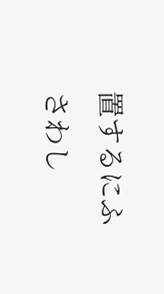置するにふさわし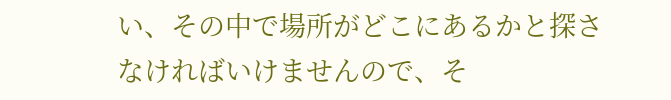い、その中で場所がどこにあるかと探さなければいけませんので、そ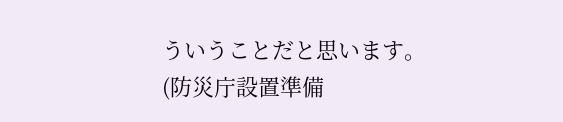ういうことだと思います。
(防災庁設置準備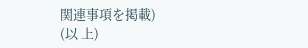関連事項を掲載)
(以 上)